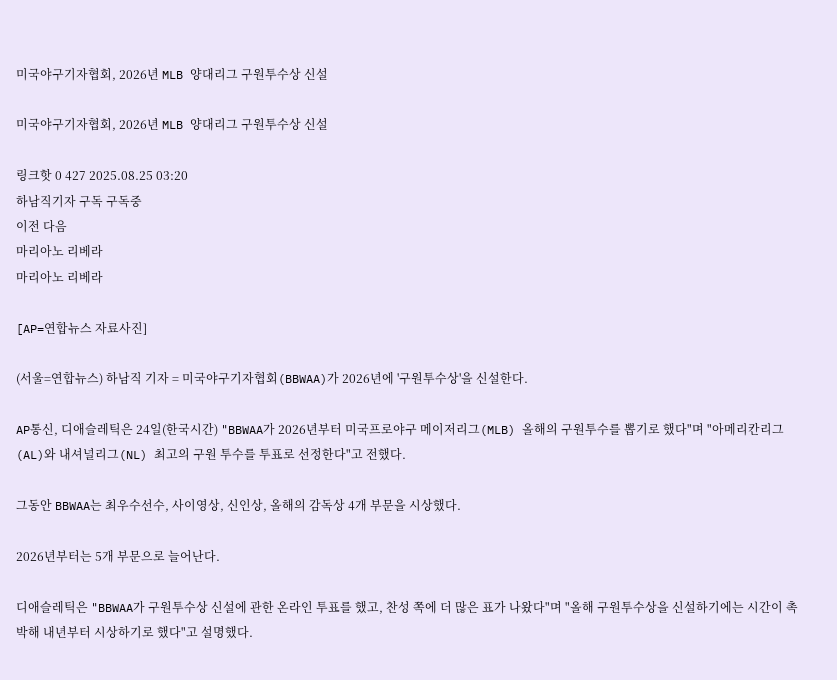미국야구기자협회, 2026년 MLB 양대리그 구원투수상 신설

미국야구기자협회, 2026년 MLB 양대리그 구원투수상 신설

링크핫 0 427 2025.08.25 03:20
하남직기자 구독 구독중
이전 다음
마리아노 리베라
마리아노 리베라

[AP=연합뉴스 자료사진]

(서울=연합뉴스) 하남직 기자 = 미국야구기자협회(BBWAA)가 2026년에 '구원투수상'을 신설한다.

AP통신, 디애슬레틱은 24일(한국시간) "BBWAA가 2026년부터 미국프로야구 메이저리그(MLB) 올해의 구원투수를 뽑기로 했다"며 "아메리칸리그(AL)와 내셔널리그(NL) 최고의 구원 투수를 투표로 선정한다"고 전했다.

그동안 BBWAA는 최우수선수, 사이영상, 신인상, 올해의 감독상 4개 부문을 시상했다.

2026년부터는 5개 부문으로 늘어난다.

디애슬레틱은 "BBWAA가 구원투수상 신설에 관한 온라인 투표를 했고, 찬성 쪽에 더 많은 표가 나왔다"며 "올해 구원투수상을 신설하기에는 시간이 촉박해 내년부터 시상하기로 했다"고 설명했다.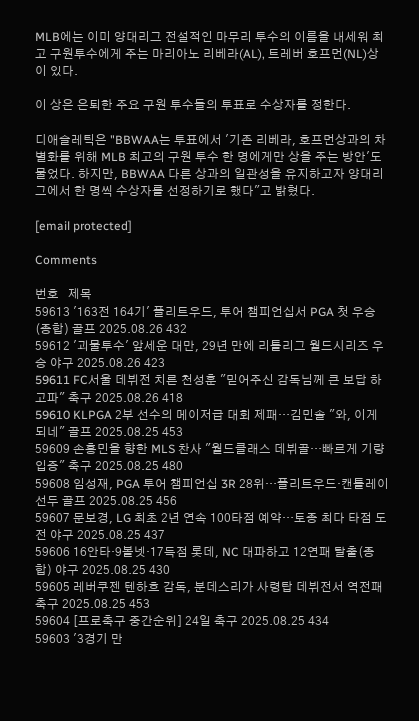MLB에는 이미 양대리그 전설적인 마무리 투수의 이름을 내세워 최고 구원투수에게 주는 마리아노 리베라(AL), 트레버 호프먼(NL)상이 있다.

이 상은 은퇴한 주요 구원 투수들의 투표로 수상자를 정한다.

디애슬레틱은 "BBWAA는 투표에서 '기존 리베라, 호프먼상과의 차별화를 위해 MLB 최고의 구원 투수 한 명에게만 상을 주는 방안'도 물었다. 하지만, BBWAA 다른 상과의 일관성을 유지하고자 양대리그에서 한 명씩 수상자를 선정하기로 했다"고 밝혔다.

[email protected]

Comments

번호   제목
59613 '163전 164기' 플리트우드, 투어 챔피언십서 PGA 첫 우승(종합) 골프 2025.08.26 432
59612 '괴물투수' 앞세운 대만, 29년 만에 리틀리그 월드시리즈 우승 야구 2025.08.26 423
59611 FC서울 데뷔전 치른 천성훈 "믿어주신 감독님께 큰 보답 하고파" 축구 2025.08.26 418
59610 KLPGA 2부 선수의 메이저급 대회 제패…김민솔 "와, 이게 되네" 골프 2025.08.25 453
59609 손흥민을 향한 MLS 찬사 "월드클래스 데뷔골…빠르게 기량 입증" 축구 2025.08.25 480
59608 임성재, PGA 투어 챔피언십 3R 28위…플리트우드·캔틀레이 선두 골프 2025.08.25 456
59607 문보경, LG 최초 2년 연속 100타점 예약…토종 최다 타점 도전 야구 2025.08.25 437
59606 16안타·9볼넷·17득점 롯데, NC 대파하고 12연패 탈출(종합) 야구 2025.08.25 430
59605 레버쿠젠 텐하흐 감독, 분데스리가 사령탑 데뷔전서 역전패 축구 2025.08.25 453
59604 [프로축구 중간순위] 24일 축구 2025.08.25 434
59603 '3경기 만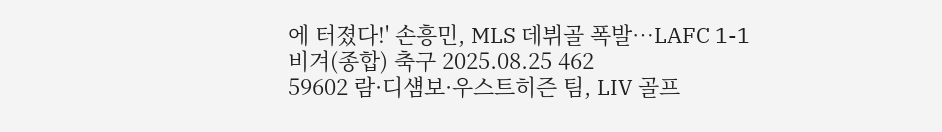에 터졌다!' 손흥민, MLS 데뷔골 폭발…LAFC 1-1 비겨(종합) 축구 2025.08.25 462
59602 람·디섐보·우스트히즌 팀, LIV 골프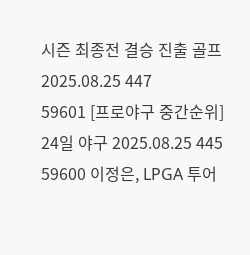시즌 최종전 결승 진출 골프 2025.08.25 447
59601 [프로야구 중간순위] 24일 야구 2025.08.25 445
59600 이정은, LPGA 투어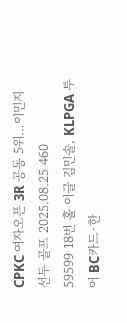CPKC 여자오픈 3R 공동 5위…이민지 선두 골프 2025.08.25 460
59599 18번 홀 이글 김민솔, KLPGA 투어 BC카드·한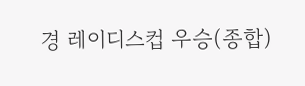경 레이디스컵 우승(종합)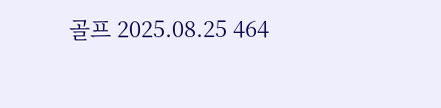골프 2025.08.25 464